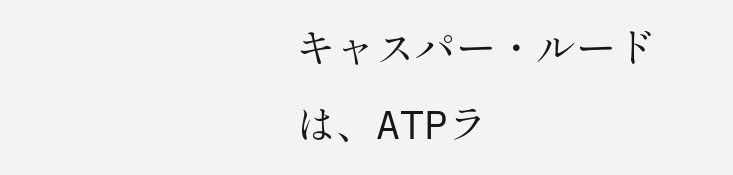キャスパー・ルードは、ATPラ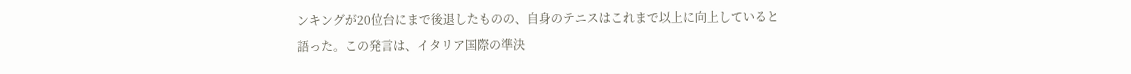ンキングが20位台にまで後退したものの、自身のテニスはこれまで以上に向上していると語った。この発言は、イタリア国際の準決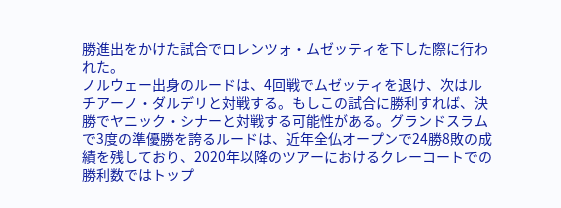勝進出をかけた試合でロレンツォ・ムゼッティを下した際に行われた。
ノルウェー出身のルードは、4回戦でムゼッティを退け、次はルチアーノ・ダルデリと対戦する。もしこの試合に勝利すれば、決勝でヤニック・シナーと対戦する可能性がある。グランドスラムで3度の準優勝を誇るルードは、近年全仏オープンで24勝8敗の成績を残しており、2020年以降のツアーにおけるクレーコートでの勝利数ではトップ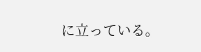に立っている。